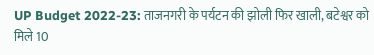UP Budget 2022-23: ताजनगरी के पर्यटन की झोली फिर खाली, बटेश्वर को मिले 10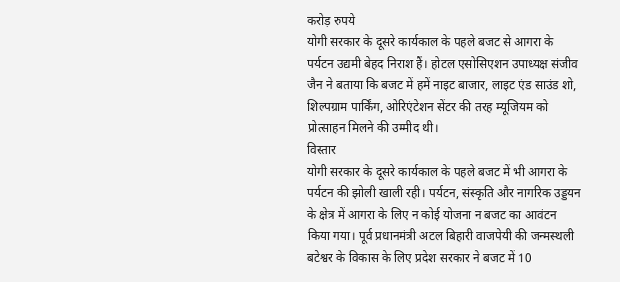करोड़ रुपये
योगी सरकार के दूसरे कार्यकाल के पहले बजट से आगरा के पर्यटन उद्यमी बेहद निराश हैं। होटल एसोसिएशन उपाध्यक्ष संजीव जैन ने बताया कि बजट में हमें नाइट बाजार, लाइट एंड साउंड शो, शिल्पग्राम पार्किंग, ओरिएंटेशन सेंटर की तरह म्यूजियम को प्रोत्साहन मिलने की उम्मीद थी।
विस्तार
योगी सरकार के दूसरे कार्यकाल के पहले बजट में भी आगरा के पर्यटन की झोली खाली रही। पर्यटन, संस्कृति और नागरिक उड्डयन के क्षेत्र में आगरा के लिए न कोई योजना न बजट का आवंटन किया गया। पूर्व प्रधानमंत्री अटल बिहारी वाजपेयी की जन्मस्थली बटेश्वर के विकास के लिए प्रदेश सरकार ने बजट में 10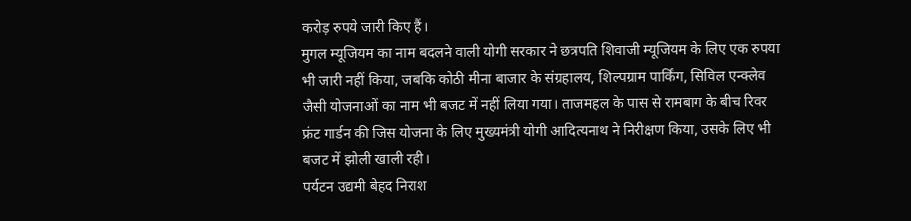करोड़ रुपये जारी किए हैं।
मुगल म्यूजियम का नाम बदलने वाली योगी सरकार ने छत्रपति शिवाजी म्यूजियम के लिए एक रुपया भी जारी नहीं किया, जबकि कोठी मीना बाजार के संग्रहालय, शिल्पग्राम पार्किंग, सिविल एन्क्लेव जैसी योजनाओं का नाम भी बजट में नहीं लिया गया। ताजमहल के पास से रामबाग के बीच रिवर फ्रंट गार्डन की जिस योजना के लिए मुख्यमंत्री योगी आदित्यनाथ ने निरीक्षण किया, उसके लिए भी बजट में झोली खाली रही।
पर्यटन उद्यमी बेहद निराश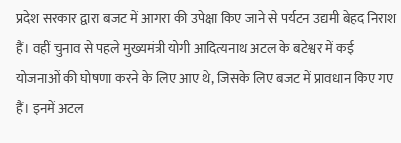प्रदेश सरकार द्वारा बजट में आगरा की उपेक्षा किए जाने से पर्यटन उद्यमी बेहद निराश हैं। वहीं चुनाव से पहले मुख्यमंत्री योगी आदित्यनाथ अटल के बटेश्वर में कई योजनाओं की घोषणा करने के लिए आए थे, जिसके लिए बजट में प्रावधान किए गए हैं। इनमें अटल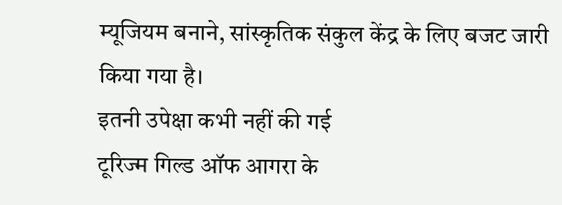म्यूजियम बनाने, सांस्कृतिक संकुल केंद्र के लिए बजट जारी किया गया है।
इतनी उपेक्षा कभी नहीं की गई
टूरिज्म गिल्ड ऑफ आगरा के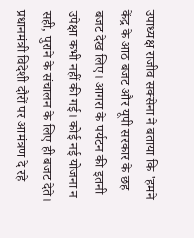उपाध्यक्ष राजीव सक्सेना ने बताया कि 'हमने केंद्र के आठ बजट और यूपी सरकार के छह बजट देख लिए। आगरा के पर्यटन की इतनी उपेक्षा कभी नहीं की गई। कोई नई योजना न सही, पुराने के संचालन के लिए ही बजट देते। प्रधानमंत्री विदेशी दौरों पर आमंत्रण दे रहे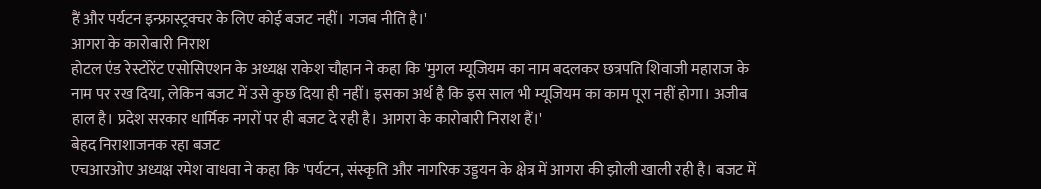हैं और पर्यटन इन्फ्रास्ट्रक्चर के लिए कोई बजट नहीं। गजब नीति है।'
आगरा के कारोबारी निराश
होटल एंड रेस्टोरेंट एसोसिएशन के अध्यक्ष राकेश चौहान ने कहा कि 'मुगल म्यूजियम का नाम बदलकर छत्रपति शिवाजी महाराज के नाम पर रख दिया, लेकिन बजट में उसे कुछ दिया ही नहीं। इसका अर्थ है कि इस साल भी म्यूजियम का काम पूरा नहीं होगा। अजीब हाल है। प्रदेश सरकार धार्मिक नगरों पर ही बजट दे रही है। आगरा के कारोबारी निराश हैं।'
बेहद निराशाजनक रहा बजट
एचआरओए अध्यक्ष रमेश वाधवा ने कहा कि 'पर्यटन, संस्कृति और नागरिक उड्डयन के क्षेत्र में आगरा की झोली खाली रही है। बजट में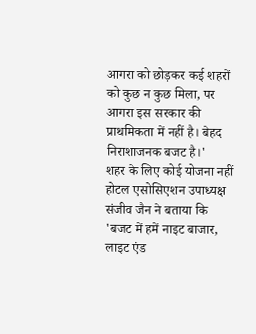आगरा को छोड़कर कई शहरों को कुछ न कुछ मिला, पर आगरा इस सरकार की प्राथमिकता में नहीं है। बेहद निराशाजनक बजट है।'
शहर के लिए कोई योजना नहीं
होटल एसोसिएशन उपाध्यक्ष संजीव जैन ने बताया कि 'बजट में हमें नाइट बाजार, लाइट एंड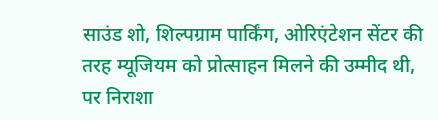साउंड शो, शिल्पग्राम पार्किंग, ओरिएंटेशन सेंटर की तरह म्यूजियम को प्रोत्साहन मिलने की उम्मीद थी, पर निराशा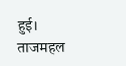हुई। ताजमहल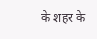के शहर के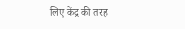लिए केंद्र की तरह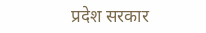प्रदेश सरकार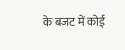के बजट में कोई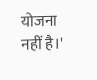योजना नहीं है।'